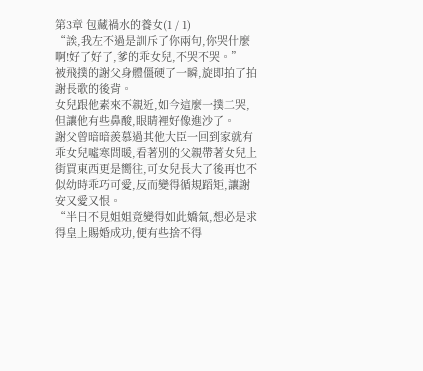第3章 包藏禍水的養女(1 / 1)
“誒,我左不過是訓斥了你兩句,你哭什麼啊!好了好了,爹的乖女兒,不哭不哭。”
被飛撲的謝父身體僵硬了一瞬,旋即拍了拍謝長歌的後背。
女兒跟他素來不親近,如今這麼一撲二哭,但讓他有些鼻酸,眼睛裡好像進沙了。
謝父曾暗暗羨慕過其他大臣一回到家就有乖女兒噓寒問暖,看著別的父親帶著女兒上街買東西更是嚮往,可女兒長大了後再也不似幼時乖巧可愛,反而變得循規蹈矩,讓謝安又愛又恨。
“半日不見姐姐竟變得如此嬌氣,想必是求得皇上賜婚成功,便有些捨不得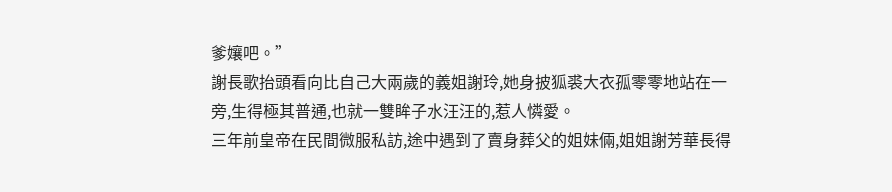爹孃吧。”
謝長歌抬頭看向比自己大兩歲的義姐謝玲,她身披狐裘大衣孤零零地站在一旁,生得極其普通,也就一雙眸子水汪汪的,惹人憐愛。
三年前皇帝在民間微服私訪,途中遇到了賣身葬父的姐妹倆,姐姐謝芳華長得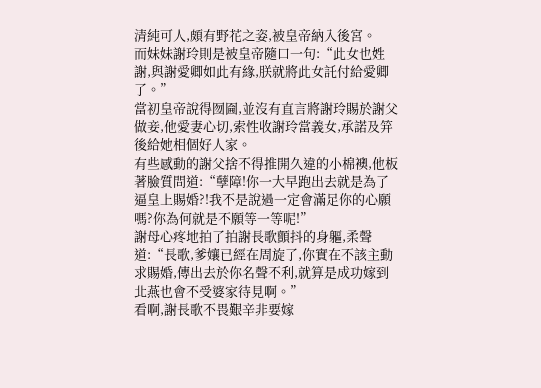清純可人,頗有野花之姿,被皇帝納入後宮。
而妹妹謝玲則是被皇帝隨口一句:“此女也姓謝,與謝愛卿如此有緣,朕就將此女託付給愛卿了。”
當初皇帝說得囫圇,並沒有直言將謝玲賜於謝父做妾,他愛妻心切,索性收謝玲當義女,承諾及笄後給她相個好人家。
有些感動的謝父捨不得推開久違的小棉襖,他板著臉質問道:“孽障!你一大早跑出去就是為了逼皇上賜婚?!我不是說過一定會滿足你的心願嗎?你為何就是不願等一等呢!”
謝母心疼地拍了拍謝長歌顫抖的身軀,柔聲道:“長歌,爹孃已經在周旋了,你實在不該主動求賜婚,傳出去於你名聲不利,就算是成功嫁到北燕也會不受婆家待見啊。”
看啊,謝長歌不畏艱辛非要嫁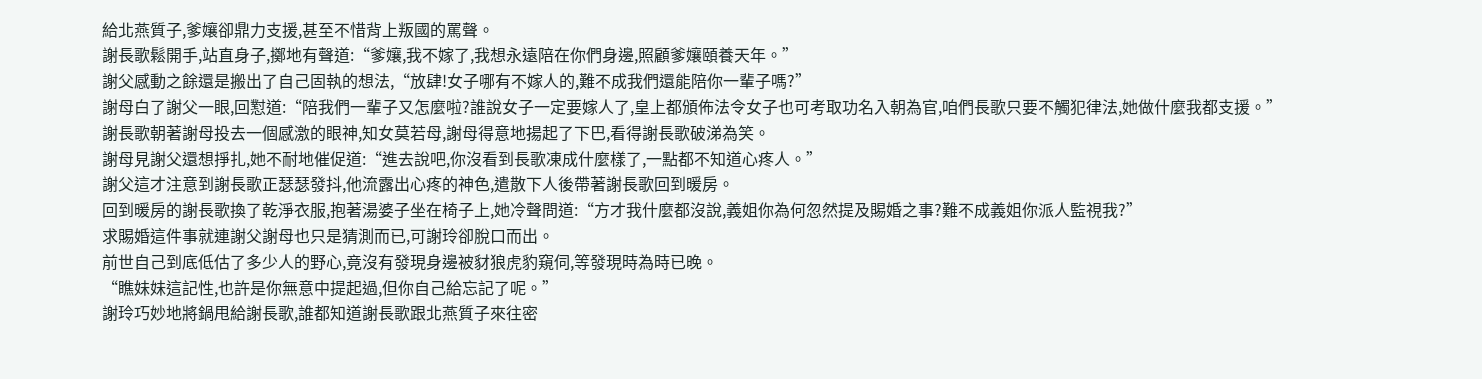給北燕質子,爹孃卻鼎力支援,甚至不惜背上叛國的罵聲。
謝長歌鬆開手,站直身子,擲地有聲道:“爹孃,我不嫁了,我想永遠陪在你們身邊,照顧爹孃頤養天年。”
謝父感動之餘還是搬出了自己固執的想法,“放肆!女子哪有不嫁人的,難不成我們還能陪你一輩子嗎?”
謝母白了謝父一眼,回懟道:“陪我們一輩子又怎麼啦?誰說女子一定要嫁人了,皇上都頒佈法令女子也可考取功名入朝為官,咱們長歌只要不觸犯律法,她做什麼我都支援。”
謝長歌朝著謝母投去一個感激的眼神,知女莫若母,謝母得意地揚起了下巴,看得謝長歌破涕為笑。
謝母見謝父還想掙扎,她不耐地催促道:“進去說吧,你沒看到長歌凍成什麼樣了,一點都不知道心疼人。”
謝父這才注意到謝長歌正瑟瑟發抖,他流露出心疼的神色,遣散下人後帶著謝長歌回到暖房。
回到暖房的謝長歌換了乾淨衣服,抱著湯婆子坐在椅子上,她冷聲問道:“方才我什麼都沒說,義姐你為何忽然提及賜婚之事?難不成義姐你派人監視我?”
求賜婚這件事就連謝父謝母也只是猜測而已,可謝玲卻脫口而出。
前世自己到底低估了多少人的野心,竟沒有發現身邊被豺狼虎豹窺伺,等發現時為時已晚。
“瞧妹妹這記性,也許是你無意中提起過,但你自己給忘記了呢。”
謝玲巧妙地將鍋甩給謝長歌,誰都知道謝長歌跟北燕質子來往密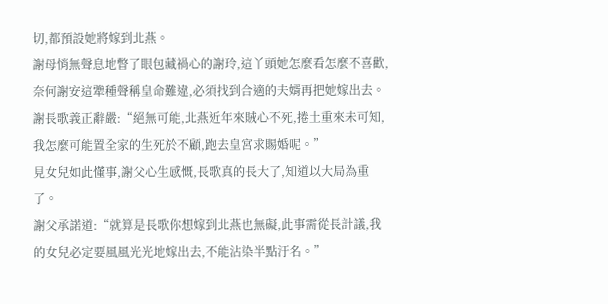切,都預設她將嫁到北燕。
謝母悄無聲息地瞥了眼包藏禍心的謝玲,這丫頭她怎麼看怎麼不喜歡,奈何謝安這犟種聲稱皇命難違,必須找到合適的夫婿再把她嫁出去。
謝長歌義正辭嚴:“絕無可能,北燕近年來賊心不死,捲土重來未可知,我怎麼可能置全家的生死於不顧,跑去皇宮求賜婚呢。”
見女兒如此懂事,謝父心生感慨,長歌真的長大了,知道以大局為重了。
謝父承諾道:“就算是長歌你想嫁到北燕也無礙,此事需從長計議,我的女兒必定要風風光光地嫁出去,不能沾染半點汙名。”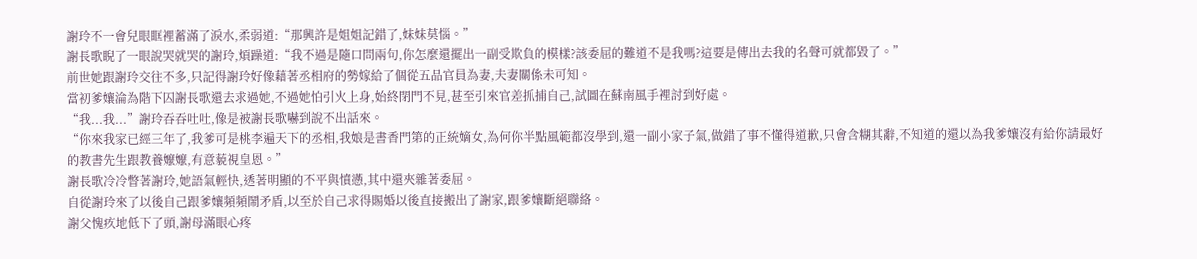謝玲不一會兒眼眶裡蓄滿了淚水,柔弱道:“那興許是姐姐記錯了,妹妹莫惱。”
謝長歌睨了一眼說哭就哭的謝玲,煩躁道:“我不過是隨口問兩句,你怎麼還擺出一副受欺負的模樣?該委屈的難道不是我嗎?這要是傳出去我的名聲可就都毀了。”
前世她跟謝玲交往不多,只記得謝玲好像藉著丞相府的勢嫁給了個從五品官員為妻,夫妻關係未可知。
當初爹孃淪為階下囚謝長歌還去求過她,不過她怕引火上身,始終閉門不見,甚至引來官差抓捕自己,試圖在蘇南風手裡討到好處。
“我...我...”謝玲吞吞吐吐,像是被謝長歌嚇到說不出話來。
“你來我家已經三年了,我爹可是桃李遍天下的丞相,我娘是書香門第的正統嫡女,為何你半點風範都沒學到,還一副小家子氣,做錯了事不懂得道歉,只會含糊其辭,不知道的還以為我爹孃沒有給你請最好的教書先生跟教養嬤嬤,有意藐視皇恩。”
謝長歌冷冷瞥著謝玲,她語氣輕快,透著明顯的不平與憤懣,其中還夾雜著委屈。
自從謝玲來了以後自己跟爹孃頻頻鬧矛盾,以至於自己求得賜婚以後直接搬出了謝家,跟爹孃斷絕聯絡。
謝父愧疚地低下了頭,謝母滿眼心疼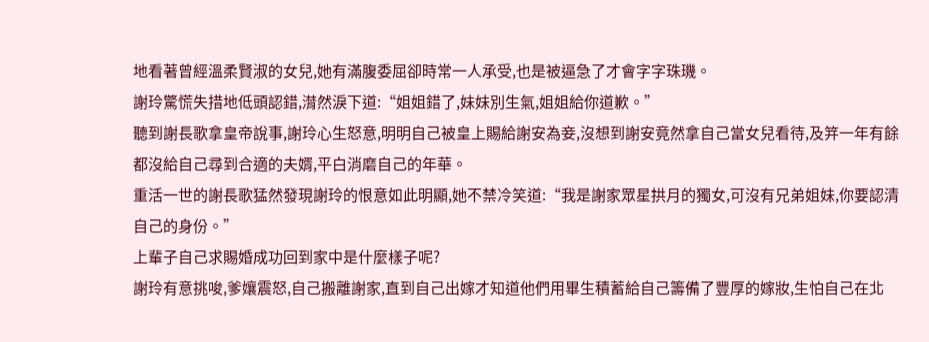地看著曾經溫柔賢淑的女兒,她有滿腹委屈卻時常一人承受,也是被逼急了才會字字珠璣。
謝玲驚慌失措地低頭認錯,潸然淚下道:“姐姐錯了,妹妹別生氣,姐姐給你道歉。”
聽到謝長歌拿皇帝說事,謝玲心生怒意,明明自己被皇上賜給謝安為妾,沒想到謝安竟然拿自己當女兒看待,及笄一年有餘都沒給自己尋到合適的夫婿,平白消磨自己的年華。
重活一世的謝長歌猛然發現謝玲的恨意如此明顯,她不禁冷笑道:“我是謝家眾星拱月的獨女,可沒有兄弟姐妹,你要認清自己的身份。”
上輩子自己求賜婚成功回到家中是什麼樣子呢?
謝玲有意挑唆,爹孃震怒,自己搬離謝家,直到自己出嫁才知道他們用畢生積蓄給自己籌備了豐厚的嫁妝,生怕自己在北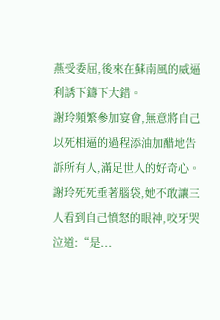燕受委屈,後來在蘇南風的威逼利誘下鑄下大錯。
謝玲頻繁參加宴會,無意將自己以死相逼的過程添油加醋地告訴所有人,滿足世人的好奇心。
謝玲死死垂著腦袋,她不敢讓三人看到自己憤怒的眼神,咬牙哭泣道:“是...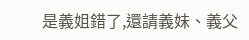是義姐錯了,還請義妹、義父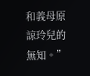和義母原諒玲兒的無知。”